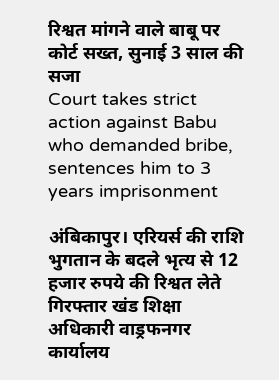रिश्वत मांगने वाले बाबू पर कोर्ट सख्त, सुनाई 3 साल की सजा
Court takes strict action against Babu who demanded bribe, sentences him to 3 years imprisonment

अंबिकापुर। एरियर्स की राशि भुगतान के बदले भृत्य से 12 हजार रुपये की रिश्वत लेते गिरफ्तार खंड शिक्षा अधिकारी वाड्रफनगर कार्यालय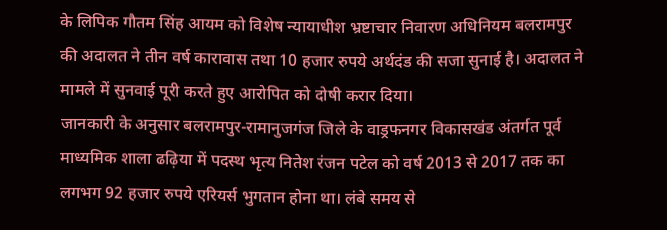के लिपिक गौतम सिंह आयम को विशेष न्यायाधीश भ्रष्टाचार निवारण अधिनियम बलरामपुर की अदालत ने तीन वर्ष कारावास तथा 10 हजार रुपये अर्थदंड की सजा सुनाई है। अदालत ने मामले में सुनवाई पूरी करते हुए आरोपित को दोषी करार दिया।
जानकारी के अनुसार बलरामपुर-रामानुजगंज जिले के वाड्रफनगर विकासखंड अंतर्गत पूर्व माध्यमिक शाला ढढ़िया में पदस्थ भृत्य नितेश रंजन पटेल को वर्ष 2013 से 2017 तक का लगभग 92 हजार रुपये एरियर्स भुगतान होना था। लंबे समय से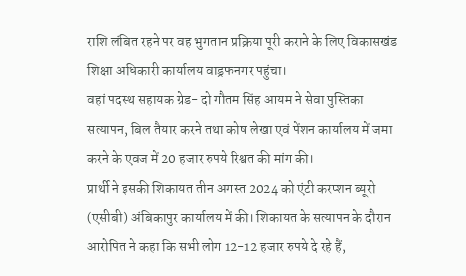राशि लंबित रहने पर वह भुगतान प्रक्रिया पूरी कराने के लिए विकासखंड शिक्षा अधिकारी कार्यालय वाड्रफनगर पहुंचा।
वहां पदस्थ सहायक ग्रेड- दो गौतम सिंह आयम ने सेवा पुस्तिका सत्यापन, बिल तैयार करने तथा कोष लेखा एवं पेंशन कार्यालय में जमा करने के एवज में 20 हजार रुपये रिश्वत की मांग की।
प्रार्थी ने इसकी शिकायत तीन अगस्त 2024 को एंटी करप्शन ब्यूरो (एसीबी) अंबिकापुर कार्यालय में की। शिकायत के सत्यापन के दौरान आरोपित ने कहा कि सभी लोग 12-12 हजार रुपये दे रहे हैं,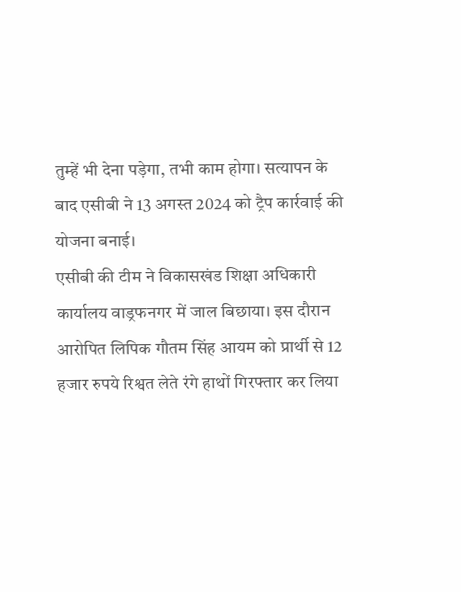तुम्हें भी देना पड़ेगा, तभी काम होगा। सत्यापन के बाद एसीबी ने 13 अगस्त 2024 को ट्रैप कार्रवाई की योजना बनाई।
एसीबी की टीम ने विकासखंड शिक्षा अधिकारी कार्यालय वाड्रफनगर में जाल बिछाया। इस दौरान आरोपित लिपिक गौतम सिंह आयम को प्रार्थी से 12 हजार रुपये रिश्वत लेते रंगे हाथों गिरफ्तार कर लिया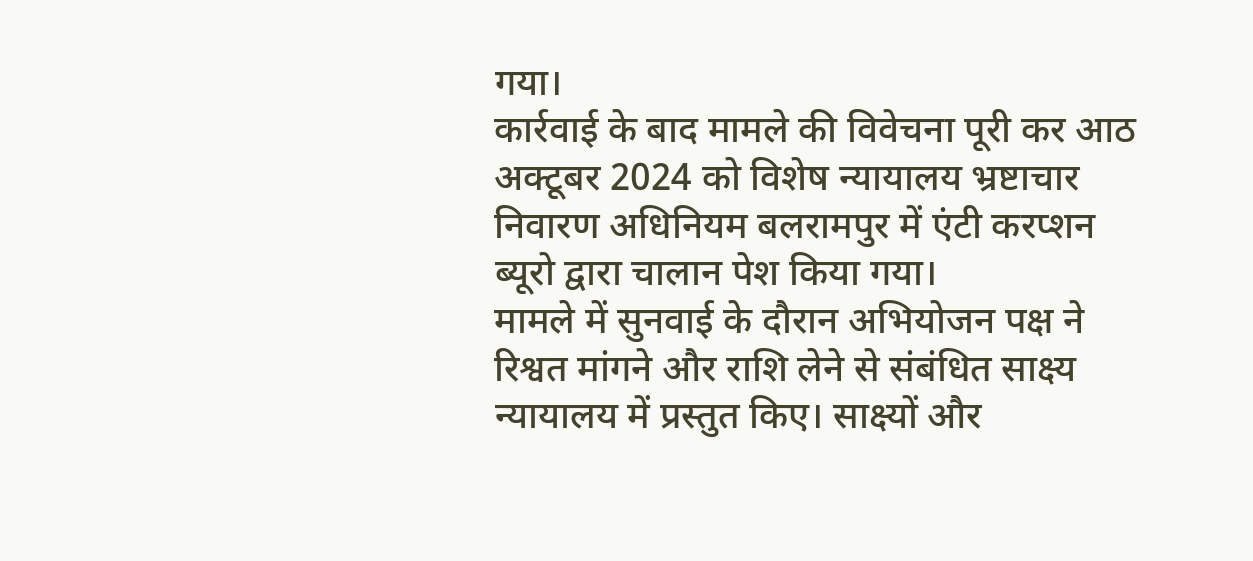गया।
कार्रवाई के बाद मामले की विवेचना पूरी कर आठ अक्टूबर 2024 को विशेष न्यायालय भ्रष्टाचार निवारण अधिनियम बलरामपुर में एंटी करप्शन ब्यूरो द्वारा चालान पेश किया गया।
मामले में सुनवाई के दौरान अभियोजन पक्ष ने रिश्वत मांगने और राशि लेने से संबंधित साक्ष्य न्यायालय में प्रस्तुत किए। साक्ष्यों और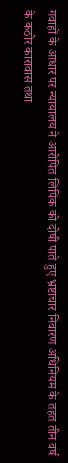गवाहों के आधार पर न्यायालय ने आरोपित लिपिक को दोषी पाते हुए भ्रष्टाचार निवारण अधिनियम के तहत तीन वर्ष के कठोर कारावास तथा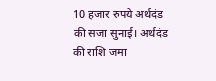10 हजार रुपये अर्थदंड की सजा सुनाई। अर्थदंड की राशि जमा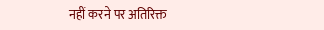नहीं करने पर अतिरिक्त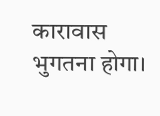कारावास भुगतना होगा।